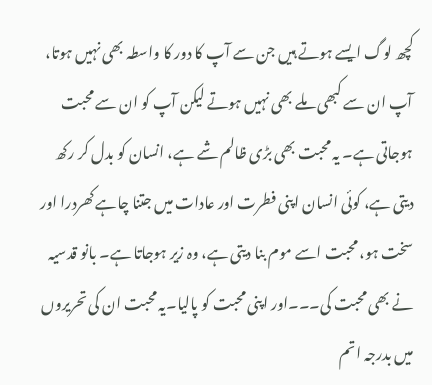کچھ لوگ ایسے ہوتے ہیں جن سے آپ کا دور کا واسطہ بھی نہیں ہوتا، آپ ان سے کبھی ملے بھی نہیں ہوتے لیکن آپ کو ان سے محبت ہوجاتی ہے۔ یہ محبت بھی بڑی ظالم شے ہے، انسان کو بدل کر رکھ دیتی ہے، کوئی انسان اپنی فطرت اور عادات میں جتنا چاہے کھردرا اور سخت ہو، محبت اسے موم بنا دیتی ہے، وہ زیر ہوجاتا ہے۔ بانو قدسیہ نے بھی محبت کی۔۔۔اور اپنی محبت کو پالیا۔یہ محبت ان کی تحریروں میں بدرجہ اتم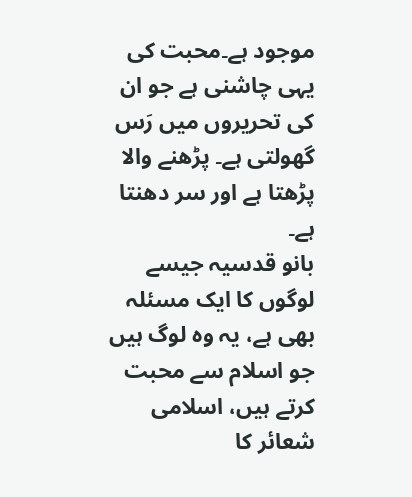موجود ہے۔محبت کی یہی چاشنی ہے جو ان کی تحریروں میں رَس گھولتی ہے۔ پڑھنے والا پڑھتا ہے اور سر دھنتا ہے۔
بانو قدسیہ جیسے لوگوں کا ایک مسئلہ بھی ہے، یہ وہ لوگ ہیں جو اسلام سے محبت کرتے ہیں، اسلامی شعائر کا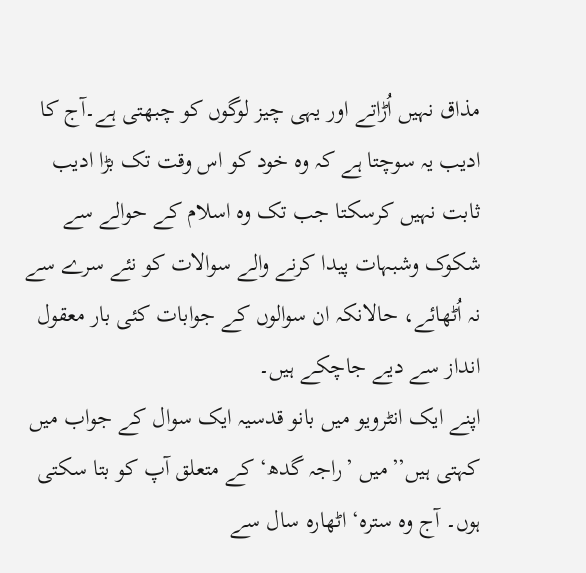مذاق نہیں اُڑاتے اور یہی چیز لوگوں کو چبھتی ہے۔آج کا ادیب یہ سوچتا ہے کہ وہ خود کو اس وقت تک بڑا ادیب ثابت نہیں کرسکتا جب تک وہ اسلام کے حوالے سے شکوک وشبہات پیدا کرنے والے سوالات کو نئے سرے سے نہ اُٹھائے، حالانکہ ان سوالوں کے جوابات کئی بار معقول انداز سے دیے جاچکے ہیں۔
اپنے ایک انٹرویو میں بانو قدسیہ ایک سوال کے جواب میں کہتی ہیں’’میں ’راجہ گدھ‘ کے متعلق آپ کو بتا سکتی ہوں۔ آج وہ سترہ‘ اٹھارہ سال سے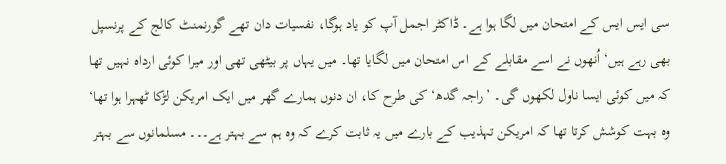سی ایس ایس کے امتحان میں لگا ہوا ہے۔ ڈاکٹر اجمل آپ کو یاد ہوگا، نفسیات دان تھے گورنمنٹ کالج کے پرنسپل بھی رہے ہیں‘ اُنھوں نے اسے مقابلے کے اس امتحان میں لگایا تھا۔ میں یہاں پر بیٹھی تھی اور میرا کوئی ارداہ نہیں تھا کہ میں کوئی ایسا ناول لکھوں گی۔ ’راجہ گدھ‘ کی طرح کا، ان دنوں ہمارے گھر میں ایک امریکن لڑکا ٹھہرا ہوا تھا‘ وہ بہت کوشش کرتا تھا کہ امریکن تہذیب کے بارے میں یہ ثابت کرے کہ وہ ہم سے بہتر ہے۔۔۔ مسلمانوں سے بہتر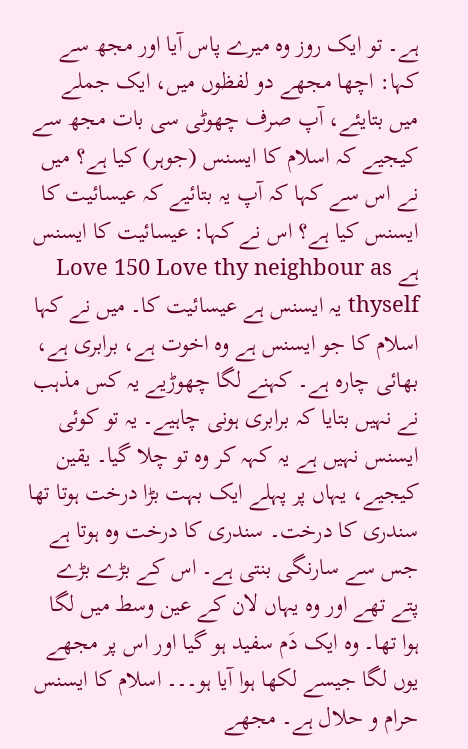ہے۔ تو ایک روز وہ میرے پاس آیا اور مجھ سے کہا: اچھا مجھے دو لفظوں میں، ایک جملے میں بتایئے، آپ صرف چھوٹی سی بات مجھ سے کیجیے کہ اسلام کا ایسنس (جوہر) کیا ہے؟ میں نے اس سے کہا کہ آپ یہ بتائیے کہ عیسائیت کا ایسنس کیا ہے؟ اس نے کہا: عیسائیت کا ایسنس ہے Love 150 Love thy neighbour as thyself یہ ایسنس ہے عیسائیت کا۔ میں نے کہا اسلام کا جو ایسنس ہے وہ اخوت ہے، برابری ہے، بھائی چارہ ہے۔ کہنے لگا چھوڑیے یہ کس مذہب نے نہیں بتایا کہ برابری ہونی چاہیے۔ یہ تو کوئی ایسنس نہیں ہے یہ کہہ کر وہ تو چلا گیا۔ یقین کیجیے، یہاں پر پہلے ایک بہت بڑا درخت ہوتا تھا سندری کا درخت۔ سندری کا درخت وہ ہوتا ہے جس سے سارنگی بنتی ہے۔ اس کے بڑے بڑے پتے تھے اور وہ یہاں لان کے عین وسط میں لگا ہوا تھا۔ وہ ایک دَم سفید ہو گیا اور اس پر مجھے یوں لگا جیسے لکھا ہوا آیا ہو۔۔۔ اسلام کا ایسنس حرام و حلال ہے۔ مجھے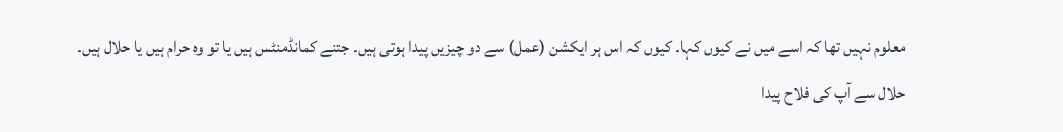معلوم نہیں تھا کہ اسے میں نے کیوں کہا۔ کیوں کہ اس ہر ایکشن (عمل) سے دو چیزیں پیدا ہوتی ہیں۔ جتنے کمانڈمنٹس ہیں یا تو وہ حرام ہیں یا حلال ہیں۔ حلال سے آپ کی فلاح پیدا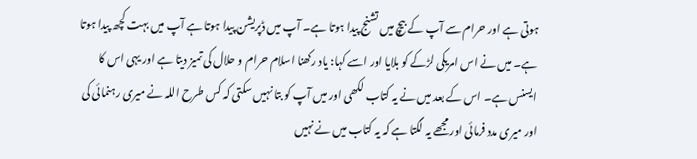ہوتی ہے اور حرام سے آپ کے بیچ میں تشنج پیدا ہوتا ہے۔ آپ میں ڈپریشن پیدا ہوتا ہے آپ میں بہت کچھ پیدا ہوتا ہے۔ میں نے اس امریکی لڑکے کو بلایا اور اسے کہا: یاد رکھنا اسلام حرام و حلال کی تمیز دیتا ہے اور یہی اس کا ایسنس ہے۔ اس کے بعد میں نے یہ کتاب لکھی اور میں آپ کو بتا نہیں سکتی کہ کس طرح اللہ نے میری رہنمائی کی اور میری مدد فرمائی اور مجھے یہ لگتا ہے کہ یہ کتاب میں نے نہیں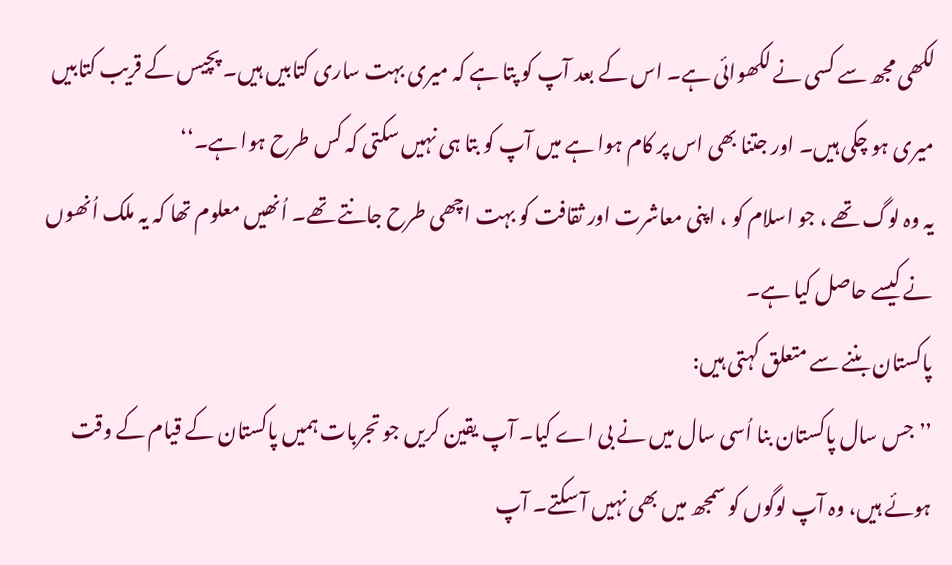لکھی مجھ سے کسی نے لکھوائی ہے۔ اس کے بعد آپ کو پتا ہے کہ میری بہت ساری کتابیں ہیں۔ پچیس کے قریب کتابیں میری ہو چکی ہیں۔ اور جتنا بھی اس پر کام ہوا ہے میں آپ کو بتا ہی نہیں سکتی کہ کس طرح ہوا ہے۔‘‘
یہ وہ لوگ تھے ، جو اسلام کو ، اپنی معاشرت اور ثقافت کو بہت اچھی طرح جانتے تھے۔ اُنھیں معلوم تھا کہ یہ ملک اُنھوں نے کیسے حاصل کیا ہے۔
پاکستان بننے سے متعلق کہتی ہیں:
’’جس سال پاکستان بنا اُسی سال میں نے بی اے کیا۔ آپ یقین کریں جو تجربات ہمیں پاکستان کے قیام کے وقت ہوئے ہیں، وہ آپ لوگوں کو سمجھ میں بھی نہیں آ سکتے۔ آپ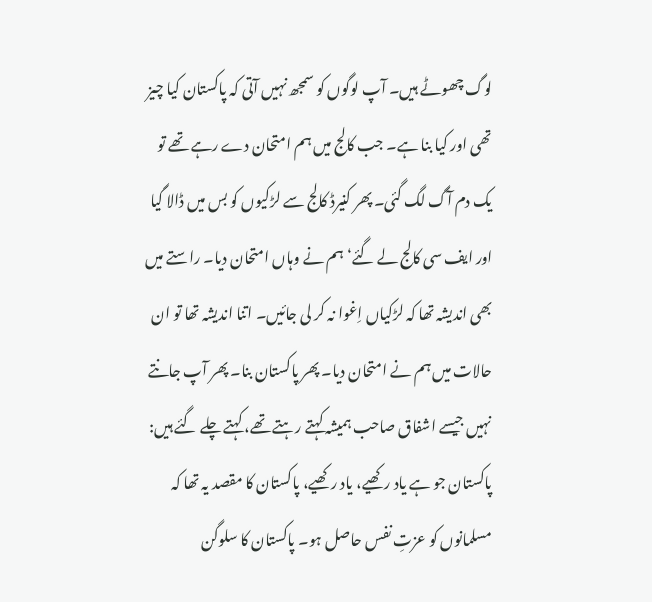لوگ چھوٹے ہیں۔ آپ لوگوں کو سمجھ نہیں آتی کہ پاکستان کیا چیز تھی اور کیا بنا ہے۔ جب کالج میں ہم امتحان دے رہے تھے تو یک دم آگ لگ گئی۔ پھر کنیرڈ کالج سے لڑکیوں کو بس میں ڈالا گیا اور ایف سی کالج لے گئے‘ ہم نے وہاں امتحان دیا۔ راستے میں بھی اندیشہ تھا کہ لڑکیاں اِغوا نہ کر لی جائیں۔ اتنا اندیشہ تھا تو ان حالات میں ہم نے امتحان دیا۔ پھر پاکستان بنا۔ پھر آپ جانتے نہیں جیسے اشفاق صاحب ہمیشہ کہتے رہتے تھے، کہتے چلے گئے ہیں: پاکستان جو ہے یاد رکھیے، یاد رکھیے، پاکستان کا مقصد یہ تھا کہ مسلمانوں کو عزتِ نفس حاصل ہو۔ پاکستان کا سلوگن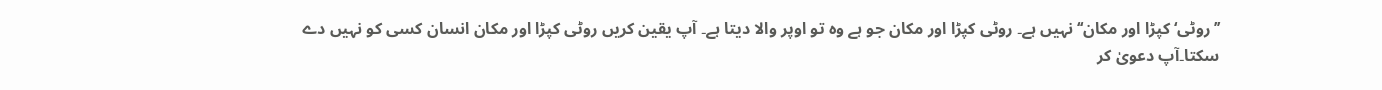’’روٹی‘ کپڑا اور مکان‘‘ نہیں ہے۔ روٹی کپڑا اور مکان جو ہے وہ تو اوپر والا دیتا ہے۔ آپ یقین کریں روٹی کپڑا اور مکان انسان کسی کو نہیں دے سکتا۔آپ دعویٰ کر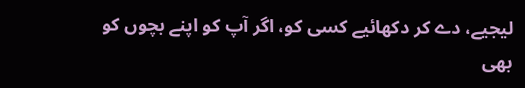لیجیے، دے کر دکھائیے کسی کو، اگر آپ کو اپنے بچوں کو بھی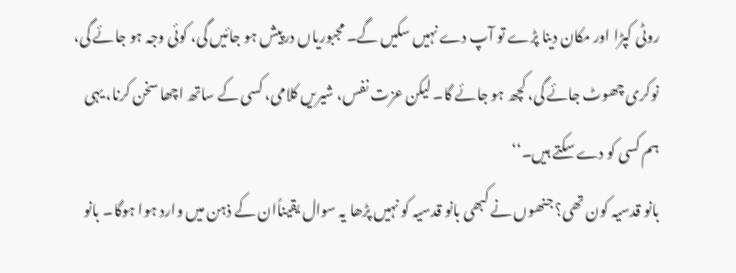روٹی کپڑا اور مکان دینا پڑے تو آپ دے نہیں سکیں گے۔ مجبوریاں درپیش ہو جائیں گی، کوئی وجہ ہو جائے گی، نوکری چھوٹ جائے گی، کچھ ہو جائے گا۔ لیکن عزت نفس، شیریں کلامی، کسی کے ساتھ اچھا سخن کرنا، یہی ہم کسی کو دے سکتے ہیں۔‘‘
بانو قدسیہ کون تھی؟ جنھوں نے کبھی بانو قدسیہ کو نہیں پڑھا یہ سوال یقیناًان کے ذہن میں وارد ہوا ہوگا۔ بانو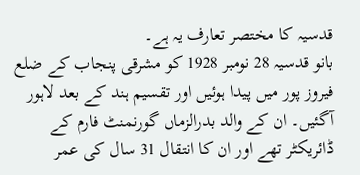قدسیہ کا مختصر تعارف یہ ہے۔
بانو قدسیہ 28 نومبر 1928 کو مشرقی پنجاب کے ضلع فیروز پور میں پیدا ہوئیں اور تقسیم ہند کے بعد لاہور آگئیں۔ ان کے والد بدرالزماں گورنمنٹ فارم کے ڈائریکٹر تھے اور ان کا انتقال 31 سال کی عمر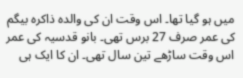میں ہو گیا تھا۔ اس وقت ان کی والدہ ذاکرہ بیگم کی عمر صرف 27 برس تھی۔ بانو قدسیہ کی عمر اس وقت ساڑھے تین سال تھی۔ ان کا ایک ہی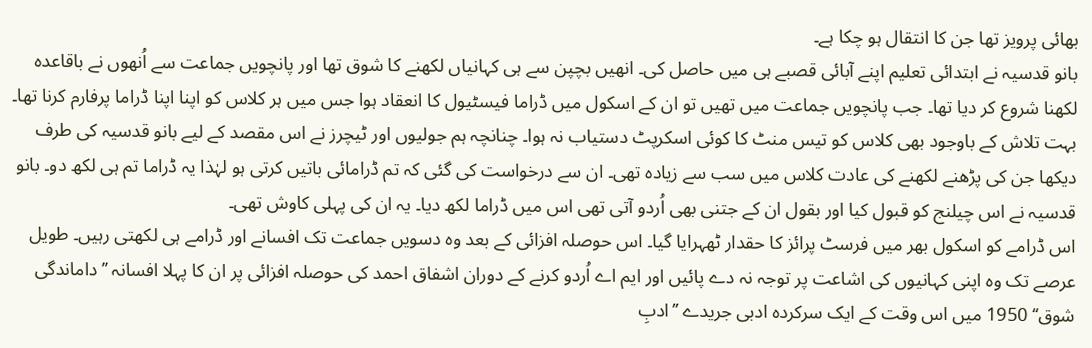بھائی پرویز تھا جن کا انتقال ہو چکا ہے۔
بانو قدسیہ نے ابتدائی تعلیم اپنے آبائی قصبے ہی میں حاصل کی۔ انھیں بچپن سے ہی کہانیاں لکھنے کا شوق تھا اور پانچویں جماعت سے اُنھوں نے باقاعدہ لکھنا شروع کر دیا تھا۔ جب پانچویں جماعت میں تھیں تو ان کے اسکول میں ڈراما فیسٹیول کا انعقاد ہوا جس میں ہر کلاس کو اپنا اپنا ڈراما پرفارم کرنا تھا۔ بہت تلاش کے باوجود بھی کلاس کو تیس منٹ کا کوئی اسکرپٹ دستیاب نہ ہوا۔ چنانچہ ہم جولیوں اور ٹیچرز نے اس مقصد کے لیے بانو قدسیہ کی طرف دیکھا جن کی پڑھنے لکھنے کی عادت کلاس میں سب سے زیادہ تھی۔ ان سے درخواست کی گئی کہ تم ڈرامائی باتیں کرتی ہو لہٰذا یہ ڈراما تم ہی لکھ دو۔ بانو قدسیہ نے اس چیلنج کو قبول کیا اور بقول ان کے جتنی بھی اُردو آتی تھی اس میں ڈراما لکھ دیا۔ یہ ان کی پہلی کاوش تھی۔
اس ڈرامے کو اسکول بھر میں فرسٹ پرائز کا حقدار ٹھہرایا گیا۔ اس حوصلہ افزائی کے بعد وہ دسویں جماعت تک افسانے اور ڈرامے ہی لکھتی رہیں۔ طویل عرصے تک وہ اپنی کہانیوں کی اشاعت پر توجہ نہ دے پائیں اور ایم اے اُردو کرنے کے دوران اشفاق احمد کی حوصلہ افزائی پر ان کا پہلا افسانہ ’’داماندگی شوق‘‘ 1950 میں اس وقت کے ایک سرکردہ ادبی جریدے ’’ادبِ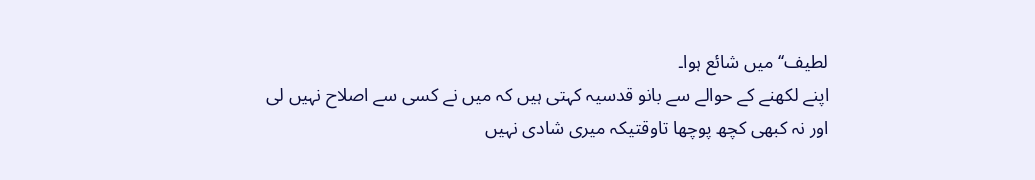لطیف‘‘ میں شائع ہوا۔
اپنے لکھنے کے حوالے سے بانو قدسیہ کہتی ہیں کہ میں نے کسی سے اصلاح نہیں لی اور نہ کبھی کچھ پوچھا تاوقتیکہ میری شادی نہیں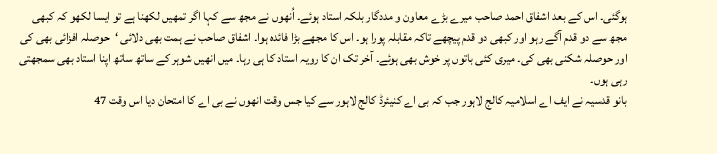ہوگئی۔ اس کے بعد اشفاق احمد صاحب میرے بڑے معاون و مددگار بلکہ استاد ہوئے۔ اُنھوں نے مجھ سے کہا اگر تمھیں لکھنا ہے تو ایسا لکھو کہ کبھی مجھ سے دو قدم آگے رہو اور کبھی دو قدم پیچھے تاکہ مقابلہ پورا ہو۔ اس کا مجھے بڑا فائدہ ہوا۔ اشفاق صاحب نے ہمت بھی دلائی ‘حوصلہ افزائی بھی کی اور حوصلہ شکنی بھی کی۔ میری کئی باتوں پر خوش بھی ہوئے۔ آخر تک ان کا رویہ استاد کا ہی رہا۔ میں انھیں شوہر کے ساتھ ساتھ اپنا استاد بھی سمجھتی رہی ہوں۔
بانو قدسیہ نے ایف اے اسلامیہ کالج لاہور جب کہ بی اے کنیئرڈ کالج لاہور سے کیا جس وقت انھوں نے بی اے کا امتحان دیا اس وقت 47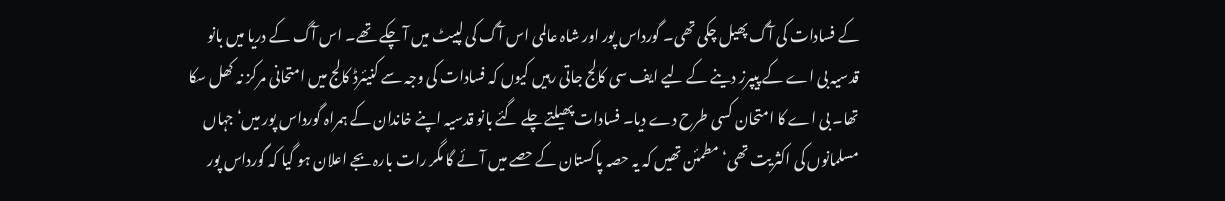کے فسادات کی آگ پھیل چکی تھی۔ گورداس پور اور شاہ عالمی اس آگ کی لپیٹ میں آ چکے تھے۔ اس آگ کے دریا میں بانو قدسیہ بی اے کے پیپرز دینے کے لیے ایف سی کالج جاتی رہیں کیوں کہ فسادات کی وجہ سے کنیئرڈ کالج میں امتحانی مرکز نہ کھل سکا تھا۔ بی اے کا امتحان کسی طرح دے دیا۔ فسادات پھیلتے چلے گئے بانو قدسیہ اپنے خاندان کے ہمراہ گورداس پور میں‘ جہاں مسلمانوں کی اکثریت تھی‘ مطمئن تھیں کہ یہ حصہ پاکستان کے حصے میں آئے گا مگر رات بارہ بجے اعلان ہو گیا کہ گورداس پور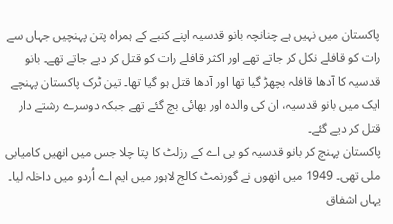پاکستان میں نہیں ہے چنانچہ بانو قدسیہ اپنے کنبے کے ہمراہ پتن پہنچیں جہاں سے رات کو قافلے نکل کر جاتے تھے اور اکثر قافلے رات کو قتل کر دیے جاتے تھے۔ بانو قدسیہ کا آدھا قافلہ بچھڑ گیا تھا اور آدھا قتل ہو گیا تھا۔ تین ٹرک پاکستان پہنچے ایک میں بانو قدسیہ، ان کی والدہ اور بھائی بچ گئے تھے جبکہ دوسرے رشتے دار قتل کر دیے گئے۔
پاکستان پہنچ کر بانو قدسیہ کو بی اے کے رزلٹ کا پتا چلا جس میں انھیں کامیابی ملی تھی۔ 1949 میں انھوں نے گورنمٹ کالج لاہور میں ایم اے اُردو میں داخلہ لیا۔ یہاں اشفاق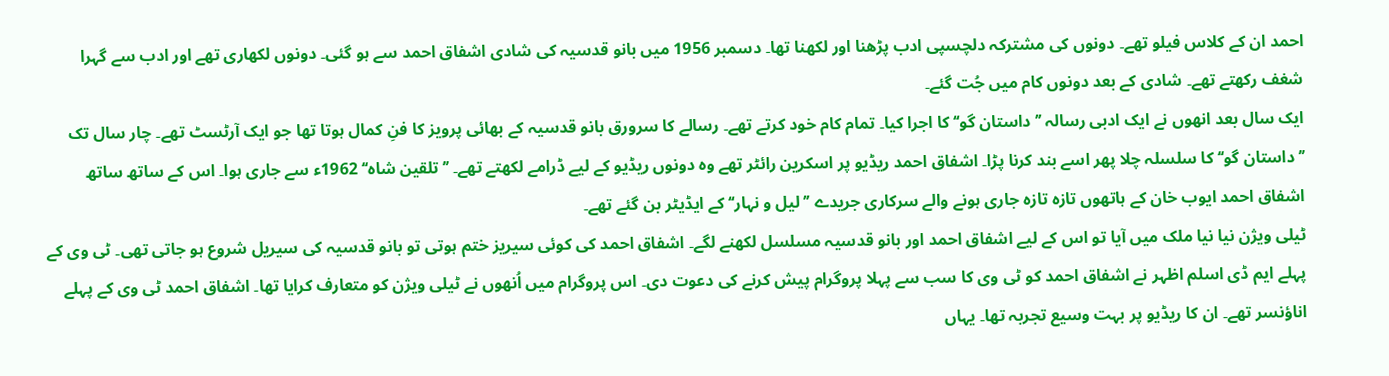احمد ان کے کلاس فیلو تھے۔ دونوں کی مشترکہ دلچسپی ادب پڑھنا اور لکھنا تھا۔ دسمبر 1956 میں بانو قدسیہ کی شادی اشفاق احمد سے ہو گئی۔ دونوں لکھاری تھے اور ادب سے گہرا شغف رکھتے تھے۔ شادی کے بعد دونوں کام میں جُت گئے۔
ایک سال بعد انھوں نے ایک ادبی رسالہ ’’داستان گو‘‘ کا اجرا کیا۔ تمام کام خود کرتے تھے۔ رسالے کا سرورق بانو قدسیہ کے بھائی پرویز کا فنِ کمال ہوتا تھا جو ایک آرٹسٹ تھے۔ چار سال تک ’’داستان گو‘‘ کا سلسلہ چلا پھر اسے بند کرنا پڑا۔ اشفاق احمد ریڈیو پر اسکرین رائٹر تھے وہ دونوں ریڈیو کے لیے ڈرامے لکھتے تھے۔ ’’تلقین شاہ‘‘ 1962ء سے جاری ہوا۔ اس کے ساتھ ساتھ اشفاق احمد ایوب خان کے ہاتھوں تازہ تازہ جاری ہونے والے سرکاری جریدے ’’لیل و نہار‘‘ کے ایڈیٹر بن گئے تھے۔
ٹیلی ویژن نیا نیا ملک میں آیا تو اس کے لیے اشفاق احمد اور بانو قدسیہ مسلسل لکھنے لگے۔ اشفاق احمد کی کوئی سیریز ختم ہوتی تو بانو قدسیہ کی سیریل شروع ہو جاتی تھی۔ ٹی وی کے پہلے ایم ڈی اسلم اظہر نے اشفاق احمد کو ٹی وی کا سب سے پہلا پروگرام پیش کرنے کی دعوت دی۔ اس پروگرام میں اُنھوں نے ٹیلی ویژن کو متعارف کرایا تھا۔ اشفاق احمد ٹی وی کے پہلے اناؤنسر تھے۔ ان کا ریڈیو پر بہت وسیع تجربہ تھا۔ یہاں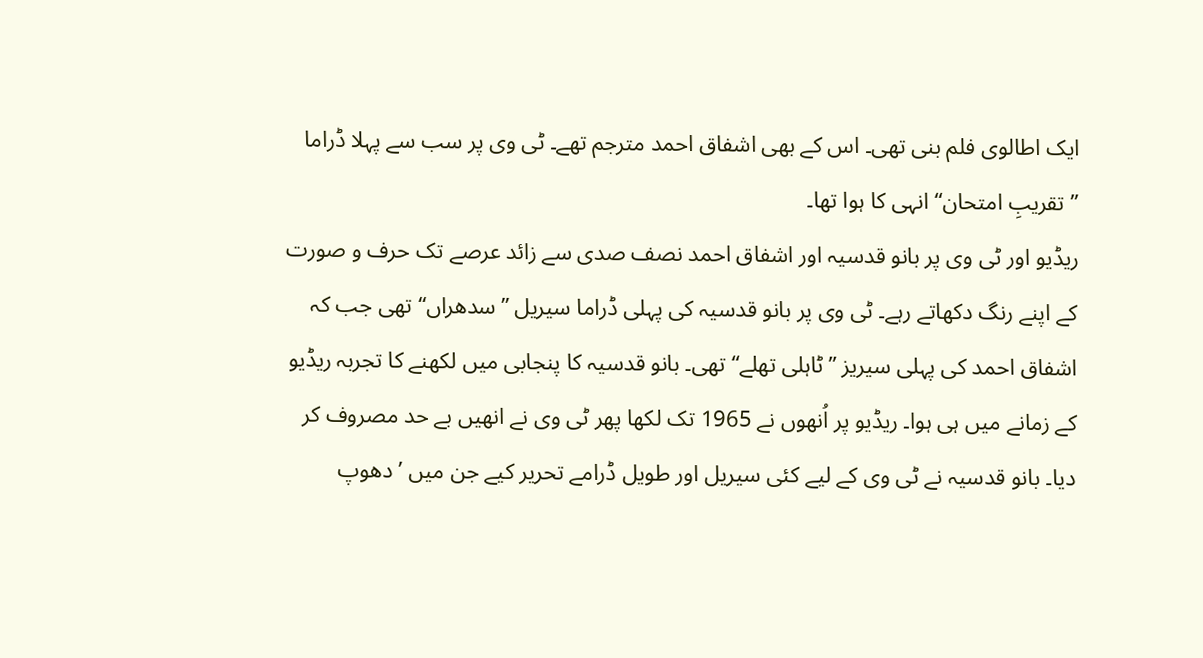ایک اطالوی فلم بنی تھی۔ اس کے بھی اشفاق احمد مترجم تھے۔ ٹی وی پر سب سے پہلا ڈراما ’’تقریبِ امتحان‘‘ انہی کا ہوا تھا۔
ریڈیو اور ٹی وی پر بانو قدسیہ اور اشفاق احمد نصف صدی سے زائد عرصے تک حرف و صورت کے اپنے رنگ دکھاتے رہے۔ ٹی وی پر بانو قدسیہ کی پہلی ڈراما سیریل ’’سدھراں‘‘ تھی جب کہ اشفاق احمد کی پہلی سیریز ’’ٹاہلی تھلے‘‘ تھی۔ بانو قدسیہ کا پنجابی میں لکھنے کا تجربہ ریڈیو کے زمانے میں ہی ہوا۔ ریڈیو پر اُنھوں نے 1965 تک لکھا پھر ٹی وی نے انھیں بے حد مصروف کر دیا۔ بانو قدسیہ نے ٹی وی کے لیے کئی سیریل اور طویل ڈرامے تحریر کیے جن میں ’دھوپ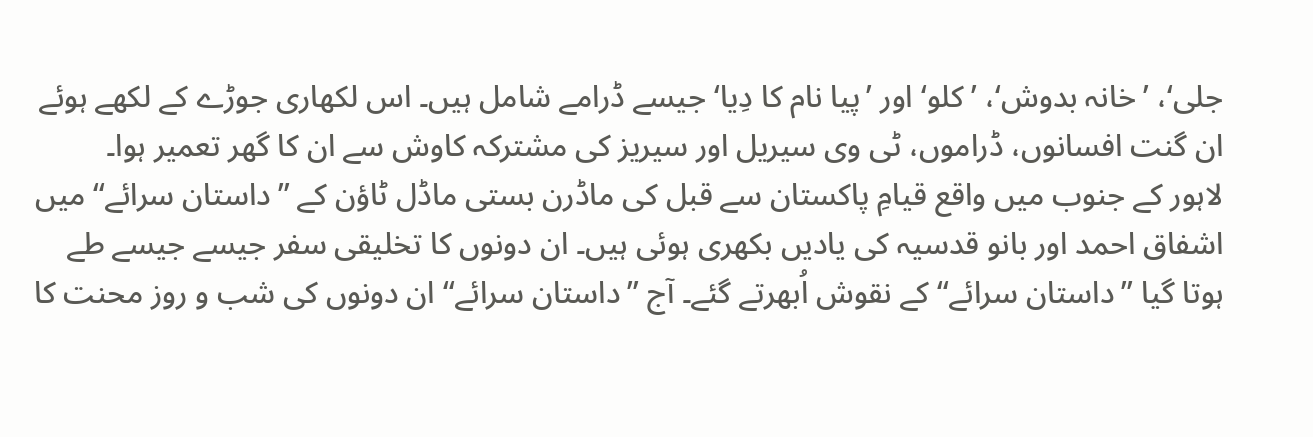جلی‘، ’خانہ بدوش‘، ’کلو‘ اور ’پیا نام کا دِیا‘ جیسے ڈرامے شامل ہیں۔ اس لکھاری جوڑے کے لکھے ہوئے ان گنت افسانوں، ڈراموں، ٹی وی سیریل اور سیریز کی مشترکہ کاوش سے ان کا گھر تعمیر ہوا۔
لاہور کے جنوب میں واقع قیامِ پاکستان سے قبل کی ماڈرن بستی ماڈل ٹاؤن کے ’’داستان سرائے‘‘ میں اشفاق احمد اور بانو قدسیہ کی یادیں بکھری ہوئی ہیں۔ ان دونوں کا تخلیقی سفر جیسے جیسے طے ہوتا گیا ’’داستان سرائے‘‘ کے نقوش اُبھرتے گئے۔ آج ’’داستان سرائے‘‘ ان دونوں کی شب و روز محنت کا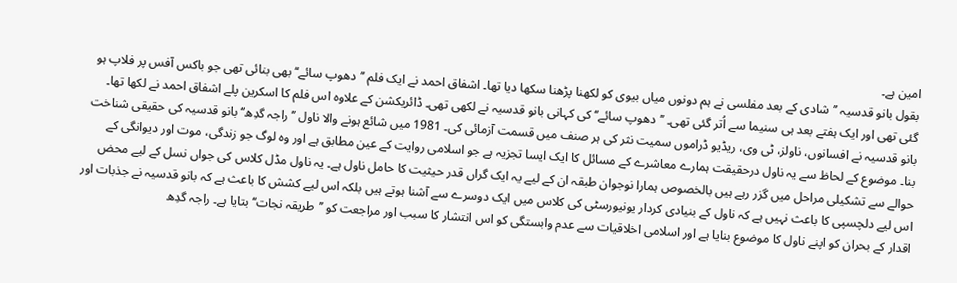امین ہے۔
بقول بانو قدسیہ ’’شادی کے بعد مفلسی نے ہم دونوں میاں بیوی کو لکھنا پڑھنا سکھا دیا تھا۔ اشفاق احمد نے ایک فلم ’’دھوپ سائے‘‘ بھی بنائی تھی جو باکس آفس پر فلاپ ہو گئی تھی اور ایک ہفتے بعد ہی سنیما سے اُتر گئی تھی۔ ’’دھوپ سائے‘‘ کی کہانی بانو قدسیہ نے لکھی تھی۔ ڈائریکشن کے علاوہ اس فلم کا اسکرین پلے اشفاق احمد نے لکھا تھا۔
بانو قدسیہ نے افسانوں، ناولز، ٹی وی، ریڈیو ڈراموں سمیت نثر کی ہر صنف میں قسمت آزمائی کی۔ 1981 میں شائع ہونے والا ناول ’’راجہ گدِھ‘‘ بانو قدسیہ کی حقیقی شناخت بنا۔ موضوع کے لحاظ سے یہ ناول درحقیقت ہمارے معاشرے کے مسائل کا ایک ایسا تجزیہ ہے جو اسلامی روایت کے عین مطابق ہے اور وہ لوگ جو زندگی، موت اور دیوانگی کے حوالے سے تشکیلی مراحل میں گزر رہے ہیں بالخصوص ہمارا نوجوان طبقہ ان کے لیے یہ ایک گراں قدر حیثیت کا حامل ناول ہے۔ یہ ناول مڈل کلاس کی جواں نسل کے لیے محض اس لیے دلچسپی کا باعث نہیں ہے کہ ناول کے بنیادی کردار یونیورسٹی کی کلاس میں ایک دوسرے سے آشنا ہوتے ہیں بلکہ اس لیے کشش کا باعث ہے کہ بانو قدسیہ نے جذبات اور اقدار کے بحران کو اپنے ناول کا موضوع بنایا ہے اور اسلامی اخلاقیات سے عدم وابستگی کو اس انتشار کا سبب اور مراجعت کو ’’طریقہ نجات‘‘ بتایا ہے۔ راجہ گدِھ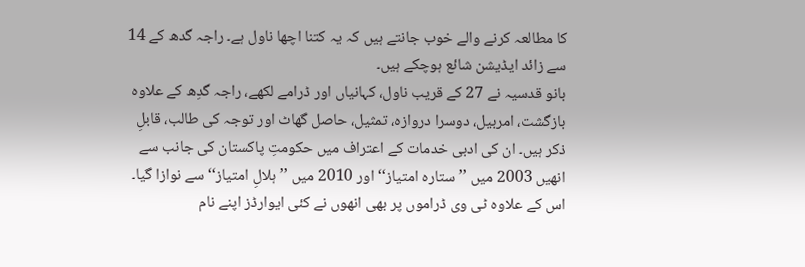کا مطالعہ کرنے والے خوب جانتے ہیں کہ یہ کتنا اچھا ناول ہے۔ راجہ گدھ کے 14 سے زائد ایڈیشن شائع ہوچکے ہیں۔
بانو قدسیہ نے 27 کے قریب ناول، کہانیاں اور ڈرامے لکھے، راجہ گدِھ کے علاوہ بازگشت، امربیل، دوسرا دروازہ، تمثیل، حاصل گھاٹ اور توجہ کی طالب، قابلِ ذکر ہیں۔ ان کی ادبی خدمات کے اعتراف میں حکومتِ پاکستان کی جانب سے انھیں 2003 میں ’’ستارہ امتیاز‘‘ اور 2010 میں ’’ہلالِ امتیاز‘‘ سے نوازا گیا۔ اس کے علاوہ ٹی وی ڈراموں پر بھی انھوں نے کئی ایوارڈز اپنے نام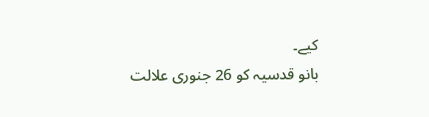کیے۔
بانو قدسیہ کو 26 جنوری علالت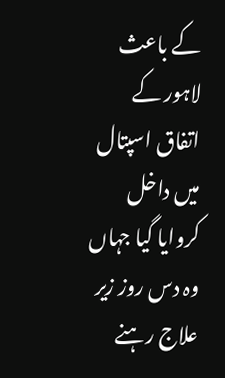کے باعث لاہور کے اتفاق اسپتال میں داخل کروایا گیا جہاں وہ دس روز زیر علاج رہنے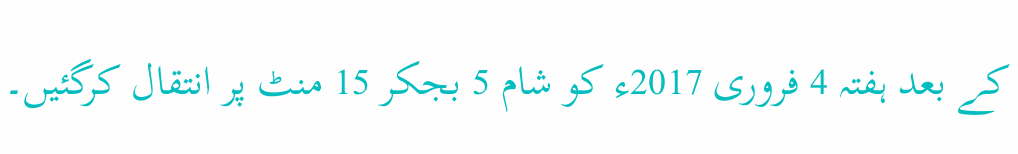کے بعد ہفتہ 4 فروری 2017ء کو شام 5 بجکر 15 منٹ پر انتقال کرگئیں۔